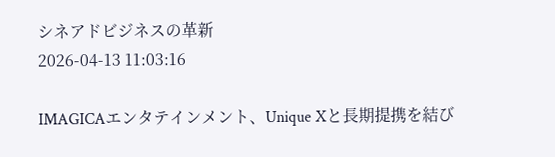シネアドビジネスの革新
2026-04-13 11:03:16

IMAGICAエンタテインメント、Unique Xと長期提携を結び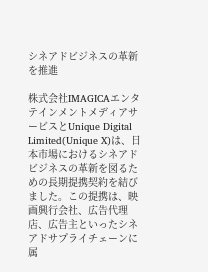シネアドビジネスの革新を推進

株式会社IMAGICAエンタテインメントメディアサービスとUnique Digital Limited(Unique X)は、日本市場におけるシネアドビジネスの革新を図るための長期提携契約を結びました。この提携は、映画興行会社、広告代理店、広告主といったシネアドサプライチェーンに属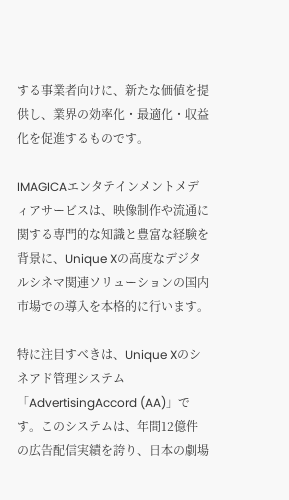する事業者向けに、新たな価値を提供し、業界の効率化・最適化・収益化を促進するものです。

IMAGICAエンタテインメントメディアサービスは、映像制作や流通に関する専門的な知識と豊富な経験を背景に、Unique Xの高度なデジタルシネマ関連ソリューションの国内市場での導入を本格的に行います。

特に注目すべきは、Unique Xのシネアド管理システム「AdvertisingAccord (AA)」です。このシステムは、年間12億件の広告配信実績を誇り、日本の劇場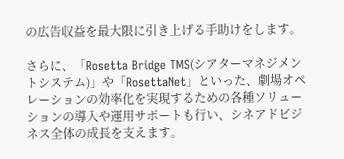の広告収益を最大限に引き上げる手助けをします。

さらに、「Rosetta Bridge TMS(シアターマネジメントシステム)」や「RosettaNet」といった、劇場オペレーションの効率化を実現するための各種ソリューションの導入や運用サポートも行い、シネアドビジネス全体の成長を支えます。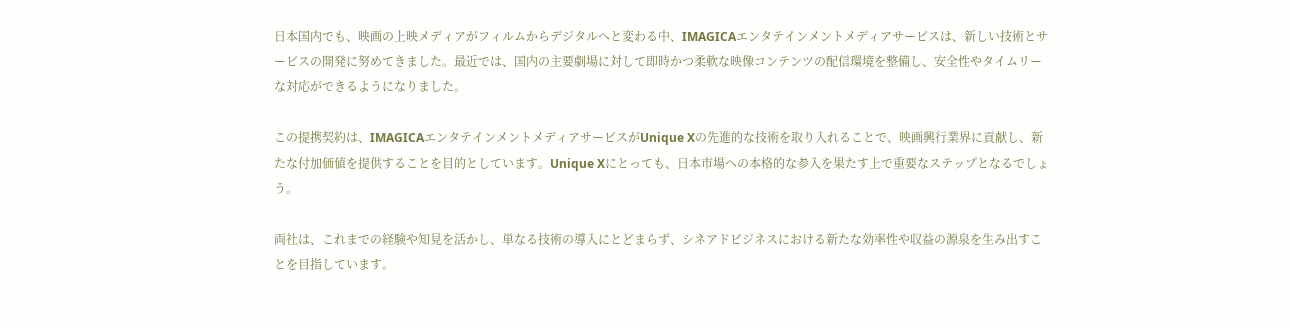日本国内でも、映画の上映メディアがフィルムからデジタルへと変わる中、IMAGICAエンタテインメントメディアサービスは、新しい技術とサービスの開発に努めてきました。最近では、国内の主要劇場に対して即時かつ柔軟な映像コンテンツの配信環境を整備し、安全性やタイムリーな対応ができるようになりました。

この提携契約は、IMAGICAエンタテインメントメディアサービスがUnique Xの先進的な技術を取り入れることで、映画興行業界に貢献し、新たな付加価値を提供することを目的としています。Unique Xにとっても、日本市場への本格的な参入を果たす上で重要なステップとなるでしょう。

両社は、これまでの経験や知見を活かし、単なる技術の導入にとどまらず、シネアドビジネスにおける新たな効率性や収益の源泉を生み出すことを目指しています。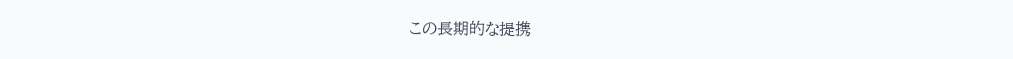この長期的な提携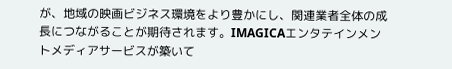が、地域の映画ビジネス環境をより豊かにし、関連業者全体の成長につながることが期待されます。IMAGICAエンタテインメントメディアサービスが築いて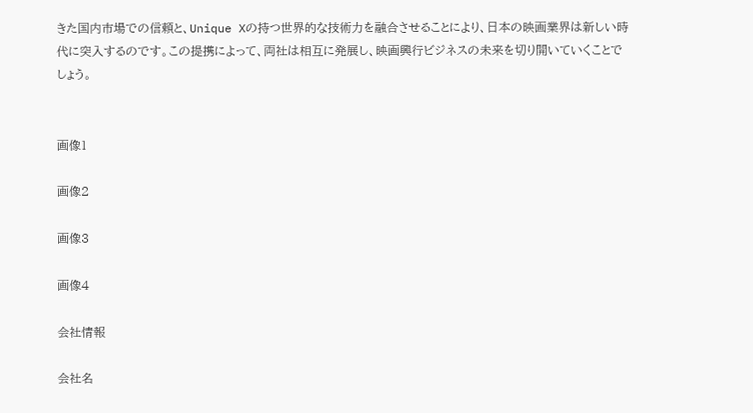きた国内市場での信頼と、Unique Xの持つ世界的な技術力を融合させることにより、日本の映画業界は新しい時代に突入するのです。この提携によって、両社は相互に発展し、映画興行ビジネスの未来を切り開いていくことでしょう。


画像1

画像2

画像3

画像4

会社情報

会社名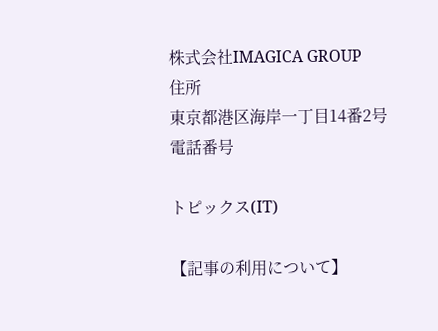株式会社IMAGICA GROUP
住所
東京都港区海岸一丁目14番2号
電話番号

トピックス(IT)

【記事の利用について】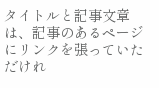タイトルと記事文章は、記事のあるページにリンクを張っていただけれ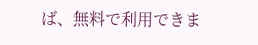ば、無料で利用できま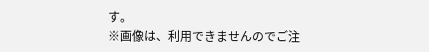す。
※画像は、利用できませんのでご注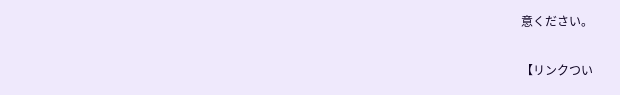意ください。

【リンクつい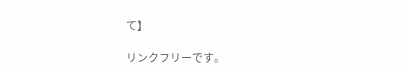て】

リンクフリーです。